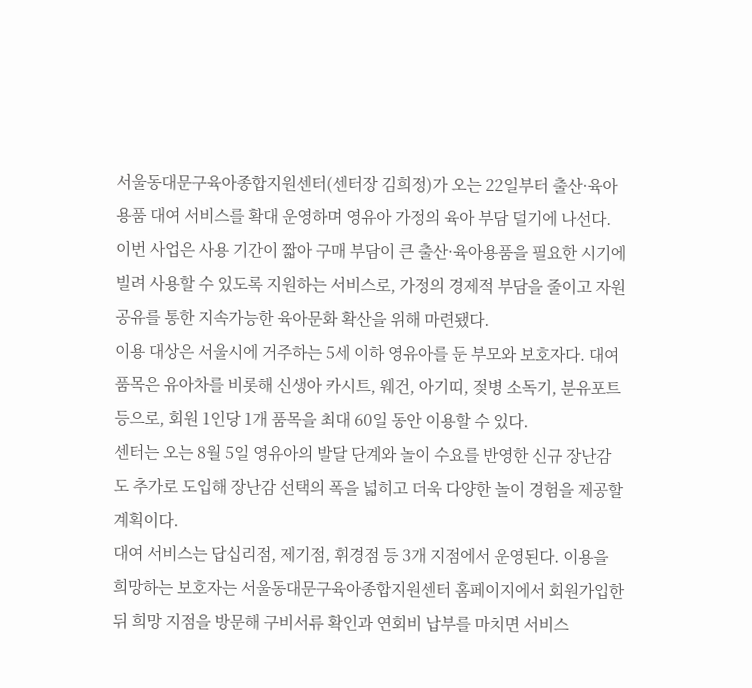서울동대문구육아종합지원센터(센터장 김희정)가 오는 22일부터 출산·육아용품 대여 서비스를 확대 운영하며 영유아 가정의 육아 부담 덜기에 나선다.
이번 사업은 사용 기간이 짧아 구매 부담이 큰 출산·육아용품을 필요한 시기에 빌려 사용할 수 있도록 지원하는 서비스로, 가정의 경제적 부담을 줄이고 자원 공유를 통한 지속가능한 육아문화 확산을 위해 마련됐다.
이용 대상은 서울시에 거주하는 5세 이하 영유아를 둔 부모와 보호자다. 대여 품목은 유아차를 비롯해 신생아 카시트, 웨건, 아기띠, 젖병 소독기, 분유포트 등으로, 회원 1인당 1개 품목을 최대 60일 동안 이용할 수 있다.
센터는 오는 8월 5일 영유아의 발달 단계와 놀이 수요를 반영한 신규 장난감도 추가로 도입해 장난감 선택의 폭을 넓히고 더욱 다양한 놀이 경험을 제공할 계획이다.
대여 서비스는 답십리점, 제기점, 휘경점 등 3개 지점에서 운영된다. 이용을 희망하는 보호자는 서울동대문구육아종합지원센터 홈페이지에서 회원가입한 뒤 희망 지점을 방문해 구비서류 확인과 연회비 납부를 마치면 서비스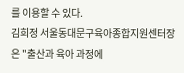를 이용할 수 있다.
김희정 서울동대문구육아종합지원센터장은 "출산과 육아 과정에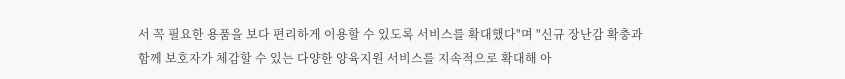서 꼭 필요한 용품을 보다 편리하게 이용할 수 있도록 서비스를 확대했다"며 "신규 장난감 확충과 함께 보호자가 체감할 수 있는 다양한 양육지원 서비스를 지속적으로 확대해 아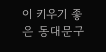이 키우기 좋은 동대문구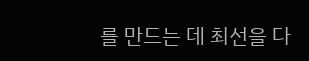를 만드는 데 최선을 다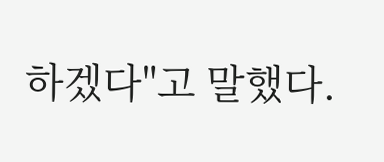하겠다"고 말했다.